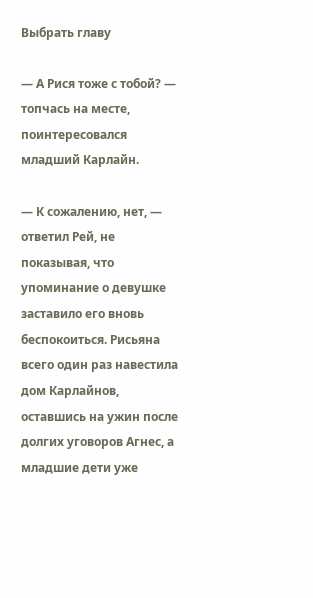Выбрать главу

— А Рися тоже с тобой? — топчась на месте, поинтересовался младший Карлайн.

— К сожалению, нет, — ответил Рей, не показывая, что упоминание о девушке заставило его вновь беспокоиться. Рисьяна всего один раз навестила дом Карлайнов, оставшись на ужин после долгих уговоров Агнес, а младшие дети уже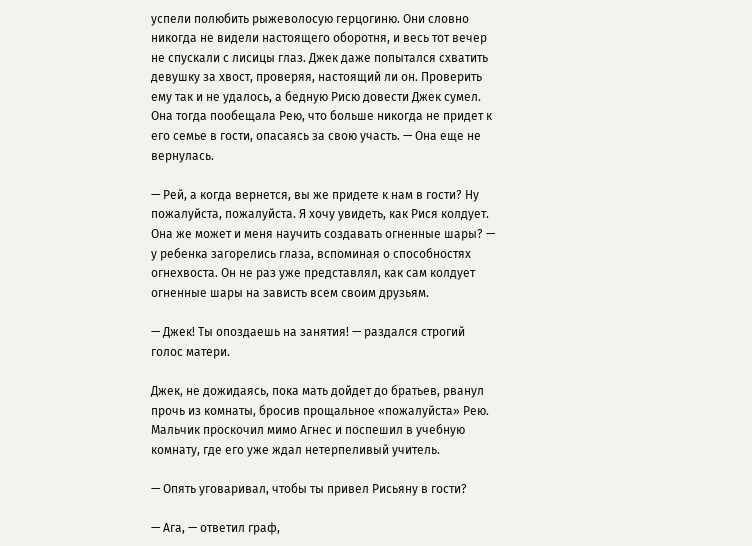успели полюбить рыжеволосую герцогиню. Они словно никогда не видели настоящего оборотня, и весь тот вечер не спускали с лисицы глаз. Джек даже попытался схватить девушку за хвост, проверяя, настоящий ли он. Проверить ему так и не удалось, а бедную Рисю довести Джек сумел. Она тогда пообещала Рею, что больше никогда не придет к его семье в гости, опасаясь за свою участь. — Она еще не вернулась.

— Рей, а когда вернется, вы же придете к нам в гости? Ну пожалуйста, пожалуйста. Я хочу увидеть, как Рися колдует. Она же может и меня научить создавать огненные шары? — у ребенка загорелись глаза, вспоминая о способностях огнехвоста. Он не раз уже представлял, как сам колдует огненные шары на зависть всем своим друзьям.

— Джек! Ты опоздаешь на занятия! — раздался строгий голос матери.

Джек, не дожидаясь, пока мать дойдет до братьев, рванул прочь из комнаты, бросив прощальное «пожалуйста» Рею. Мальчик проскочил мимо Агнес и поспешил в учебную комнату, где его уже ждал нетерпеливый учитель.

— Опять уговаривал, чтобы ты привел Рисьяну в гости?

— Ага, — ответил граф,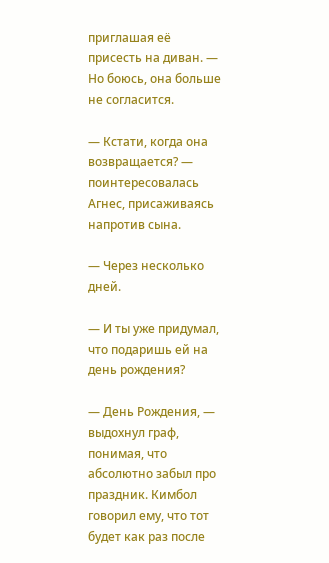приглашая её присесть на диван. — Но боюсь, она больше не согласится.

— Кстати, когда она возвращается? — поинтересовалась Агнес, присаживаясь напротив сына.

— Через несколько дней.

— И ты уже придумал, что подаришь ей на день рождения?

— День Рождения, — выдохнул граф, понимая, что абсолютно забыл про праздник. Кимбол говорил ему, что тот будет как раз после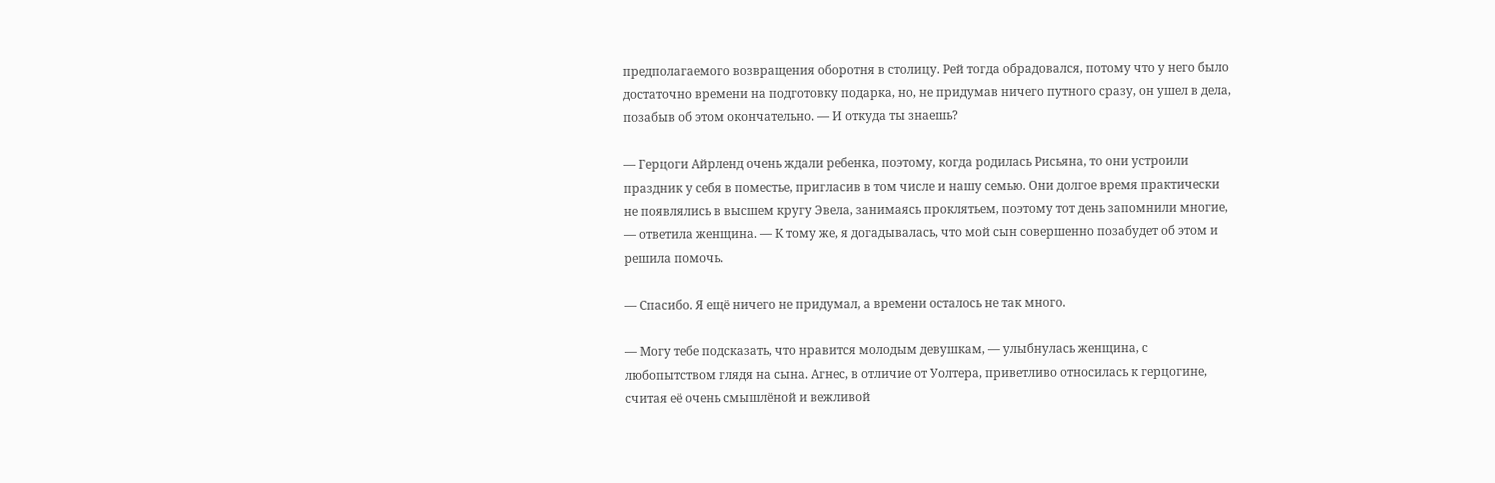предполагаемого возвращения оборотня в столицу. Рей тогда обрадовался, потому что у него было достаточно времени на подготовку подарка, но, не придумав ничего путного сразу, он ушел в дела, позабыв об этом окончательно. — И откуда ты знаешь?

— Герцоги Айрленд очень ждали ребенка, поэтому, когда родилась Рисьяна, то они устроили праздник у себя в поместье, пригласив в том числе и нашу семью. Они долгое время практически не появлялись в высшем кругу Эвела, занимаясь проклятьем, поэтому тот день запомнили многие, — ответила женщина. — К тому же, я догадывалась, что мой сын совершенно позабудет об этом и решила помочь.

— Спасибо. Я ещё ничего не придумал, а времени осталось не так много.

— Могу тебе подсказать, что нравится молодым девушкам, — улыбнулась женщина, с любопытством глядя на сына. Агнес, в отличие от Уолтера, приветливо относилась к герцогине, считая её очень смышлёной и вежливой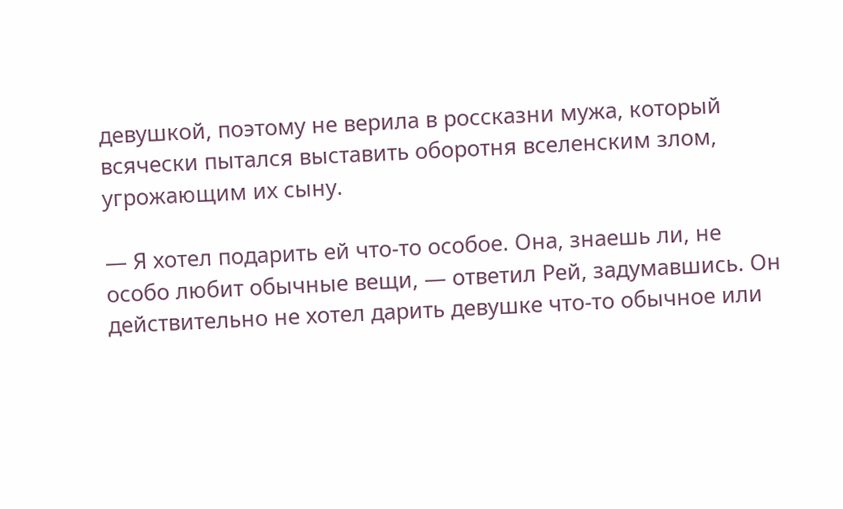девушкой, поэтому не верила в россказни мужа, который всячески пытался выставить оборотня вселенским злом, угрожающим их сыну.

— Я хотел подарить ей что-то особое. Она, знаешь ли, не особо любит обычные вещи, — ответил Рей, задумавшись. Он действительно не хотел дарить девушке что-то обычное или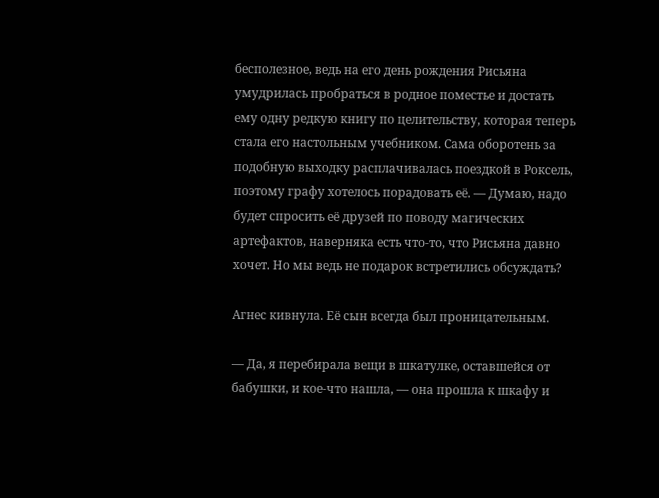бесполезное, ведь на его день рождения Рисьяна умудрилась пробраться в родное поместье и достать ему одну редкую книгу по целительству, которая теперь стала его настольным учебником. Сама оборотень за подобную выходку расплачивалась поездкой в Роксель, поэтому графу хотелось порадовать её. — Думаю, надо будет спросить её друзей по поводу магических артефактов, наверняка есть что-то, что Рисьяна давно хочет. Но мы ведь не подарок встретились обсуждать?

Агнес кивнула. Её сын всегда был проницательным.

— Да, я перебирала вещи в шкатулке, оставшейся от бабушки, и кое-что нашла, — она прошла к шкафу и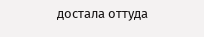достала оттуда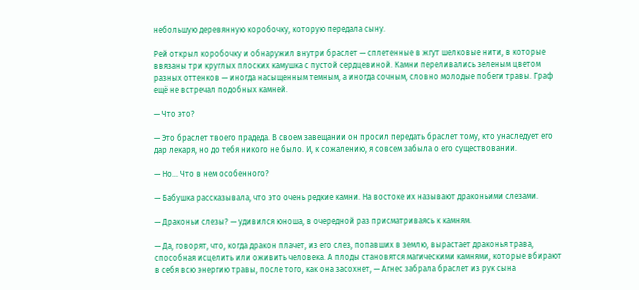небольшую деревянную коробочку, которую передала сыну.

Рей открыл коробочку и обнаружил внутри браслет — сплетенные в жгут шелковые нити, в которые ввязаны три круглых плоских камушка с пустой сердцевиной. Камни переливались зеленым цветом разных оттенков — иногда насыщенным темным, а иногда сочным, словно молодые побеги травы. Граф ещё не встречал подобных камней.

— Что это?

— Это браслет твоего прадеда. В своем завещании он просил передать браслет тому, кто унаследует его дар лекаря, но до тебя никого не было. И, к сожалению, я совсем забыла о его существовании.

— Но… Что в нем особенного?

— Бабушка рассказывала, что это очень редкие камни. На востоке их называют драконьими слезами.

— Драконьи слезы? — удивился юноша, в очередной раз присматриваясь к камням.

— Да, говорят, что, когда дракон плачет, из его слез, попавших в землю, вырастает драконья трава, способная исцелить или оживить человека. А плоды становятся магическими камнями, которые вбирают в себя всю энергию травы, после того, как она засохнет, — Агнес забрала браслет из рук сына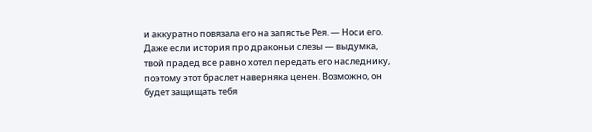и аккуратно повязала его на запястье Рея. — Носи его. Даже если история про драконьи слезы — выдумка, твой прадед все равно хотел передать его наследнику, поэтому этот браслет наверняка ценен. Возможно, он будет защищать тебя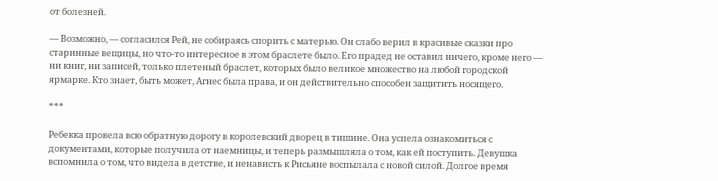от болезней.

— Возможно, — согласился Рей, не собираясь спорить с матерью. Он слабо верил в красивые сказки про старинные вещицы, но что-то интересное в этом браслете было. Его прадед не оставил ничего, кроме него — ни книг, ни записей, только плетеный браслет, которых было великое множество на любой городской ярмарке. Кто знает, быть может, Агнес была права, и он действительно способен защитить носящего.

***

Ребекка провела всю обратную дорогу в королевский дворец в тишине. Она успела ознакомиться с документами, которые получила от наемницы, и теперь размышляла о том, как ей поступить. Девушка вспомнила о том, что видела в детстве, и ненависть к Рисьяне воспылала с новой силой. Долгое время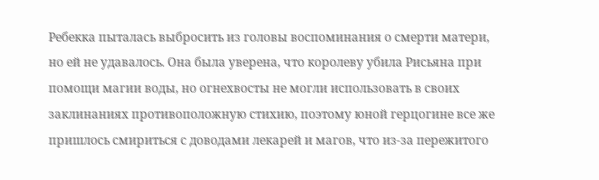Ребекка пыталась выбросить из головы воспоминания о смерти матери, но ей не удавалось. Она была уверена, что королеву убила Рисьяна при помощи магии воды, но огнехвосты не могли использовать в своих заклинаниях противоположную стихию, поэтому юной герцогине все же пришлось смириться с доводами лекарей и магов, что из-за пережитого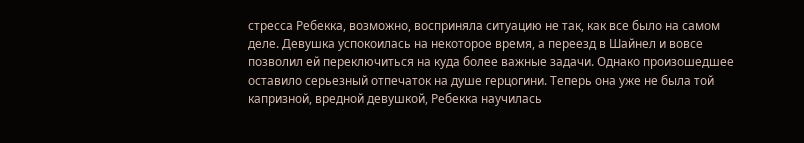стресса Ребекка, возможно, восприняла ситуацию не так, как все было на самом деле. Девушка успокоилась на некоторое время, а переезд в Шайнел и вовсе позволил ей переключиться на куда более важные задачи. Однако произошедшее оставило серьезный отпечаток на душе герцогини. Теперь она уже не была той капризной, вредной девушкой, Ребекка научилась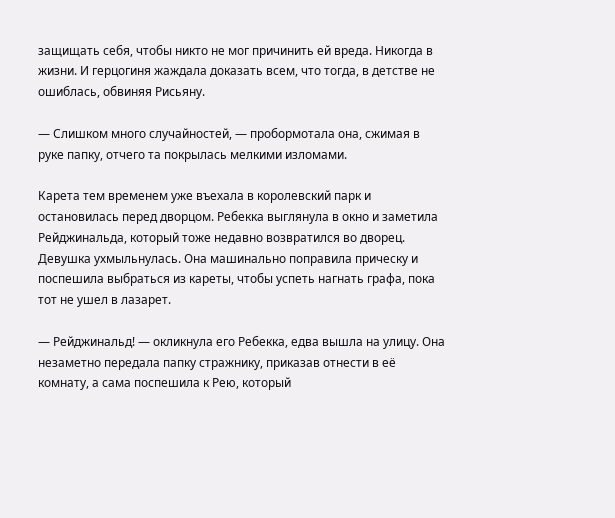защищать себя, чтобы никто не мог причинить ей вреда. Никогда в жизни. И герцогиня жаждала доказать всем, что тогда, в детстве не ошиблась, обвиняя Рисьяну.

— Слишком много случайностей, — пробормотала она, сжимая в руке папку, отчего та покрылась мелкими изломами.

Карета тем временем уже въехала в королевский парк и остановилась перед дворцом. Ребекка выглянула в окно и заметила Рейджинальда, который тоже недавно возвратился во дворец. Девушка ухмыльнулась. Она машинально поправила прическу и поспешила выбраться из кареты, чтобы успеть нагнать графа, пока тот не ушел в лазарет.

— Рейджинальд! — окликнула его Ребекка, едва вышла на улицу. Она незаметно передала папку стражнику, приказав отнести в её комнату, а сама поспешила к Рею, который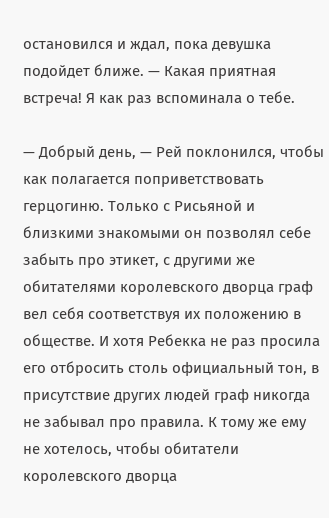остановился и ждал, пока девушка подойдет ближе. — Какая приятная встреча! Я как раз вспоминала о тебе.

— Добрый день, — Рей поклонился, чтобы как полагается поприветствовать герцогиню. Только с Рисьяной и близкими знакомыми он позволял себе забыть про этикет, с другими же обитателями королевского дворца граф вел себя соответствуя их положению в обществе. И хотя Ребекка не раз просила его отбросить столь официальный тон, в присутствие других людей граф никогда не забывал про правила. К тому же ему не хотелось, чтобы обитатели королевского дворца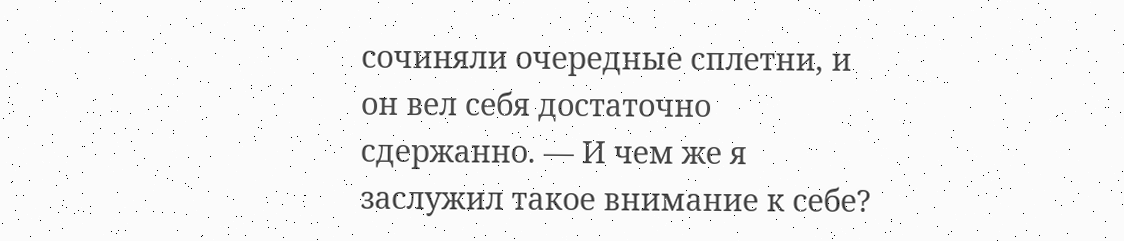сочиняли очередные сплетни, и он вел себя достаточно сдержанно. — И чем же я заслужил такое внимание к себе?